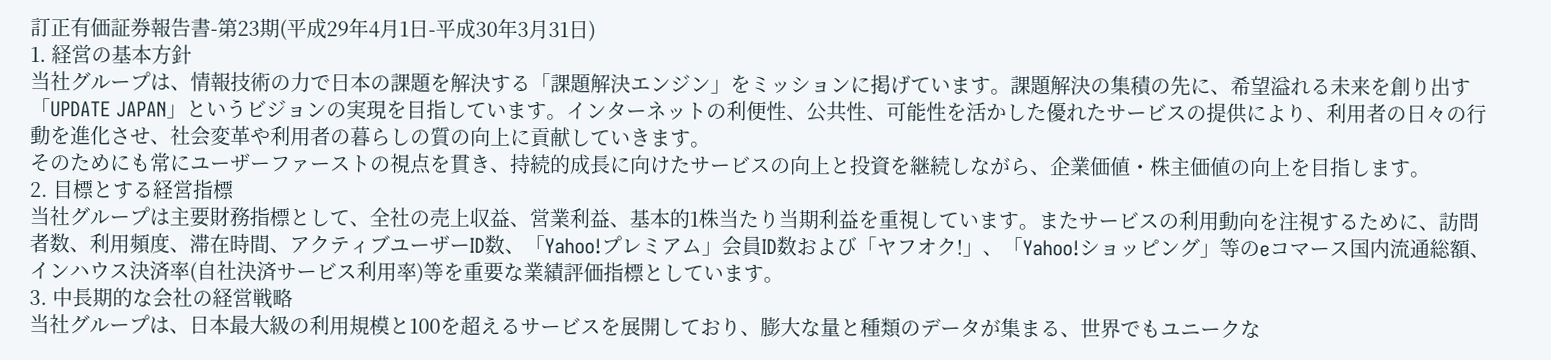訂正有価証券報告書-第23期(平成29年4月1日-平成30年3月31日)
1. 経営の基本方針
当社グループは、情報技術の力で日本の課題を解決する「課題解決エンジン」をミッションに掲げています。課題解決の集積の先に、希望溢れる未来を創り出す「UPDATE JAPAN」というビジョンの実現を目指しています。インターネットの利便性、公共性、可能性を活かした優れたサービスの提供により、利用者の日々の行動を進化させ、社会変革や利用者の暮らしの質の向上に貢献していきます。
そのためにも常にユーザーファーストの視点を貫き、持続的成長に向けたサービスの向上と投資を継続しながら、企業価値・株主価値の向上を目指します。
2. 目標とする経営指標
当社グループは主要財務指標として、全社の売上収益、営業利益、基本的1株当たり当期利益を重視しています。またサービスの利用動向を注視するために、訪問者数、利用頻度、滞在時間、アクティブユーザーID数、「Yahoo!プレミアム」会員ID数および「ヤフオク!」、「Yahoo!ショッピング」等のeコマース国内流通総額、インハウス決済率(自社決済サービス利用率)等を重要な業績評価指標としています。
3. 中長期的な会社の経営戦略
当社グループは、日本最大級の利用規模と100を超えるサービスを展開しており、膨大な量と種類のデータが集まる、世界でもユニークな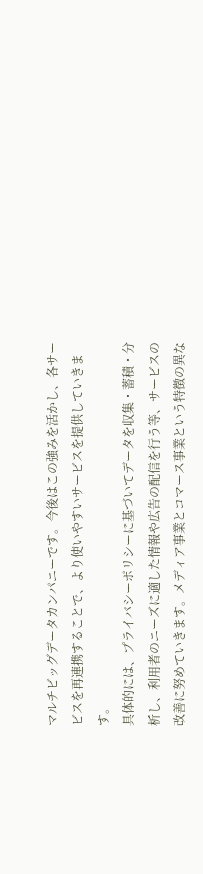マルチビッグデータカンパニーです。今後はこの強みを活かし、各サービスを再連携することで、より使いやすいサービスを提供していきます。
具体的には、プライバシーポリシーに基づいてデータを収集・蓄積・分析し、利用者のニーズに適した情報や広告の配信を行う等、サービスの改善に努めていきます。メディア事業とコマース事業という特徴の異な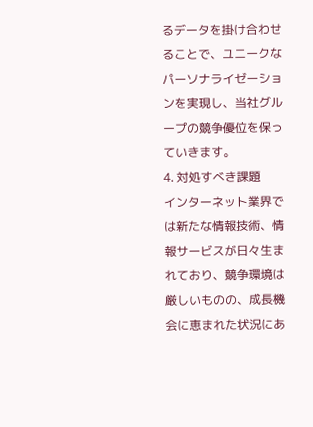るデータを掛け合わせることで、ユニークなパーソナライゼーションを実現し、当社グループの競争優位を保っていきます。
4. 対処すべき課題
インターネット業界では新たな情報技術、情報サービスが日々生まれており、競争環境は厳しいものの、成長機会に恵まれた状況にあ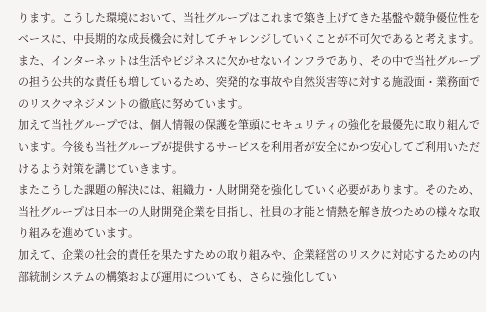ります。こうした環境において、当社グループはこれまで築き上げてきた基盤や競争優位性をベースに、中長期的な成長機会に対してチャレンジしていくことが不可欠であると考えます。
また、インターネットは生活やビジネスに欠かせないインフラであり、その中で当社グループの担う公共的な責任も増しているため、突発的な事故や自然災害等に対する施設面・業務面でのリスクマネジメントの徹底に努めています。
加えて当社グループでは、個人情報の保護を筆頭にセキュリティの強化を最優先に取り組んでいます。今後も当社グループが提供するサービスを利用者が安全にかつ安心してご利用いただけるよう対策を講じていきます。
またこうした課題の解決には、組織力・人財開発を強化していく必要があります。そのため、当社グループは日本一の人財開発企業を目指し、社員の才能と情熱を解き放つための様々な取り組みを進めています。
加えて、企業の社会的責任を果たすための取り組みや、企業経営のリスクに対応するための内部統制システムの構築および運用についても、さらに強化してい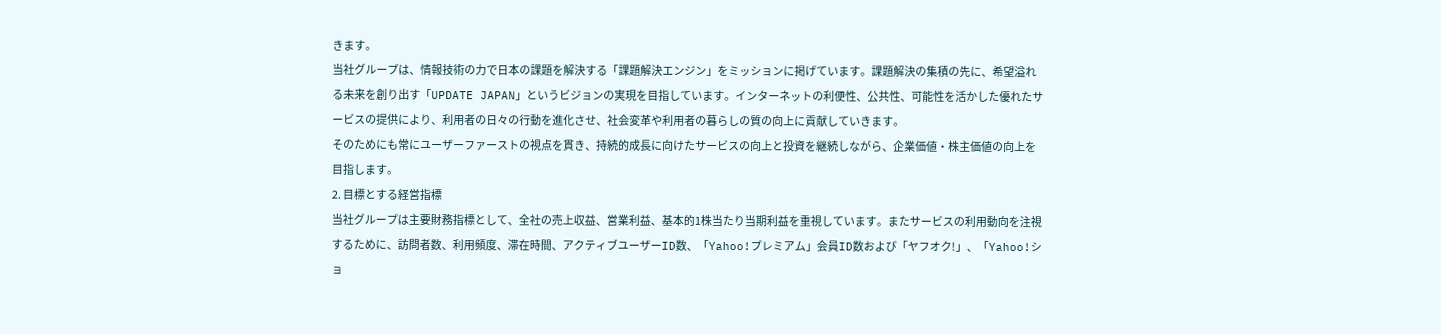きます。
当社グループは、情報技術の力で日本の課題を解決する「課題解決エンジン」をミッションに掲げています。課題解決の集積の先に、希望溢れる未来を創り出す「UPDATE JAPAN」というビジョンの実現を目指しています。インターネットの利便性、公共性、可能性を活かした優れたサービスの提供により、利用者の日々の行動を進化させ、社会変革や利用者の暮らしの質の向上に貢献していきます。
そのためにも常にユーザーファーストの視点を貫き、持続的成長に向けたサービスの向上と投資を継続しながら、企業価値・株主価値の向上を目指します。
2. 目標とする経営指標
当社グループは主要財務指標として、全社の売上収益、営業利益、基本的1株当たり当期利益を重視しています。またサービスの利用動向を注視するために、訪問者数、利用頻度、滞在時間、アクティブユーザーID数、「Yahoo!プレミアム」会員ID数および「ヤフオク!」、「Yahoo!ショ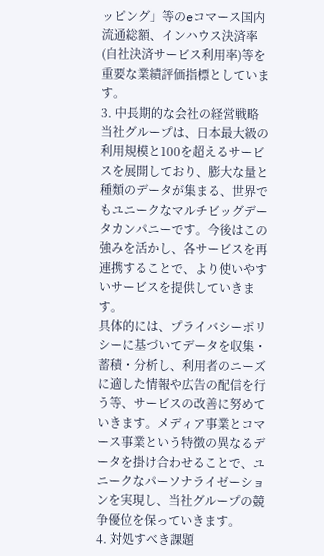ッピング」等のeコマース国内流通総額、インハウス決済率(自社決済サービス利用率)等を重要な業績評価指標としています。
3. 中長期的な会社の経営戦略
当社グループは、日本最大級の利用規模と100を超えるサービスを展開しており、膨大な量と種類のデータが集まる、世界でもユニークなマルチビッグデータカンパニーです。今後はこの強みを活かし、各サービスを再連携することで、より使いやすいサービスを提供していきます。
具体的には、プライバシーポリシーに基づいてデータを収集・蓄積・分析し、利用者のニーズに適した情報や広告の配信を行う等、サービスの改善に努めていきます。メディア事業とコマース事業という特徴の異なるデータを掛け合わせることで、ユニークなパーソナライゼーションを実現し、当社グループの競争優位を保っていきます。
4. 対処すべき課題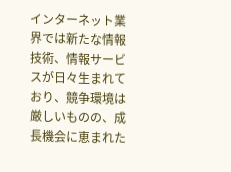インターネット業界では新たな情報技術、情報サービスが日々生まれており、競争環境は厳しいものの、成長機会に恵まれた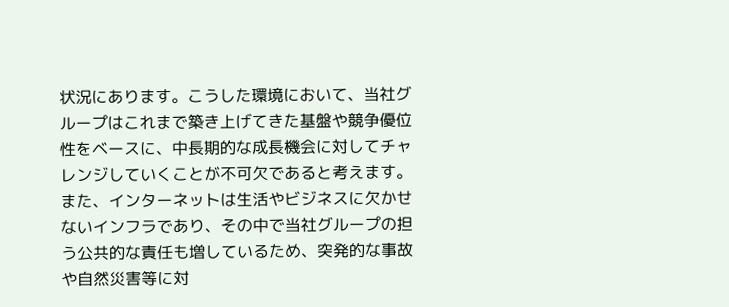状況にあります。こうした環境において、当社グループはこれまで築き上げてきた基盤や競争優位性をベースに、中長期的な成長機会に対してチャレンジしていくことが不可欠であると考えます。
また、インターネットは生活やビジネスに欠かせないインフラであり、その中で当社グループの担う公共的な責任も増しているため、突発的な事故や自然災害等に対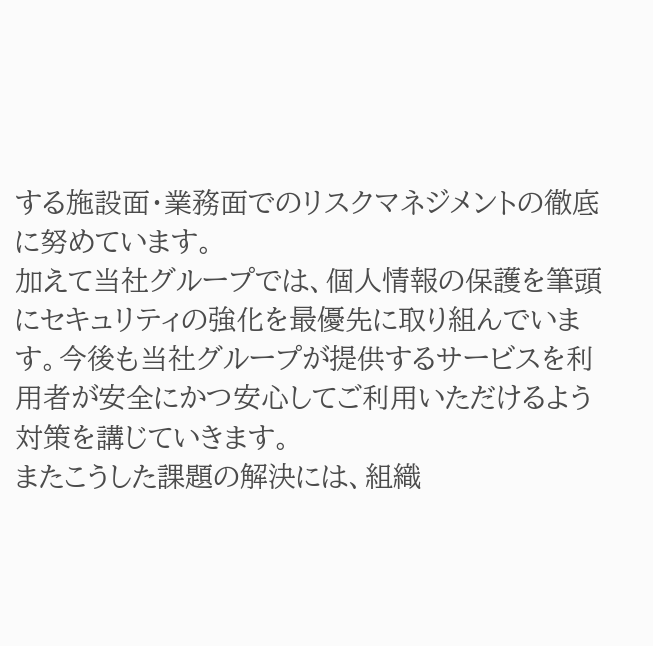する施設面・業務面でのリスクマネジメントの徹底に努めています。
加えて当社グループでは、個人情報の保護を筆頭にセキュリティの強化を最優先に取り組んでいます。今後も当社グループが提供するサービスを利用者が安全にかつ安心してご利用いただけるよう対策を講じていきます。
またこうした課題の解決には、組織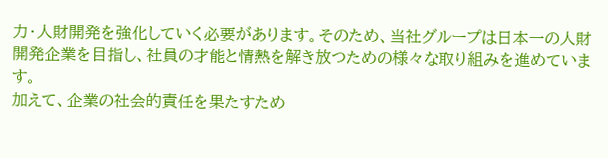力・人財開発を強化していく必要があります。そのため、当社グループは日本一の人財開発企業を目指し、社員の才能と情熱を解き放つための様々な取り組みを進めています。
加えて、企業の社会的責任を果たすため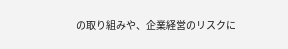の取り組みや、企業経営のリスクに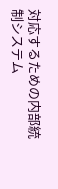対応するための内部統制システム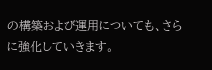の構築および運用についても、さらに強化していきます。